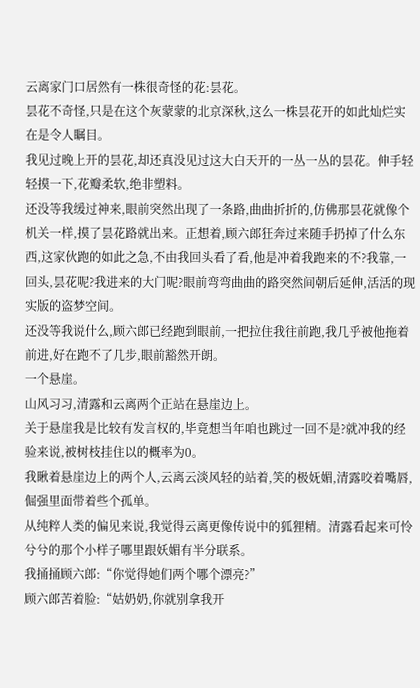云离家门口居然有一株很奇怪的花:昙花。
昙花不奇怪,只是在这个灰蒙蒙的北京深秋,这么一株昙花开的如此灿烂实在是令人瞩目。
我见过晚上开的昙花,却还真没见过这大白天开的一丛一丛的昙花。伸手轻轻摸一下,花瓣柔软,绝非塑料。
还没等我缓过神来,眼前突然出现了一条路,曲曲折折的,仿佛那昙花就像个机关一样,摸了昙花路就出来。正想着,顾六郎狂奔过来随手扔掉了什么东西,这家伙跑的如此之急,不由我回头看了看,他是冲着我跑来的不?我靠,一回头,昙花呢?我进来的大门呢?眼前弯弯曲曲的路突然间朝后延伸,活活的现实版的盗梦空间。
还没等我说什么,顾六郎已经跑到眼前,一把拉住我往前跑,我几乎被他拖着前进,好在跑不了几步,眼前豁然开朗。
一个悬崖。
山风习习,清露和云离两个正站在悬崖边上。
关于悬崖我是比较有发言权的,毕竟想当年咱也跳过一回不是?就冲我的经验来说,被树枝挂住以的概率为0。
我瞅着悬崖边上的两个人,云离云淡风轻的站着,笑的极妩媚,清露咬着嘴唇,倔强里面带着些个孤单。
从纯粹人类的偏见来说,我觉得云离更像传说中的狐狸精。清露看起来可怜兮兮的那个小样子哪里跟妖媚有半分联系。
我捅捅顾六郎:“你觉得她们两个哪个漂亮?”
顾六郎苦着脸:“姑奶奶,你就别拿我开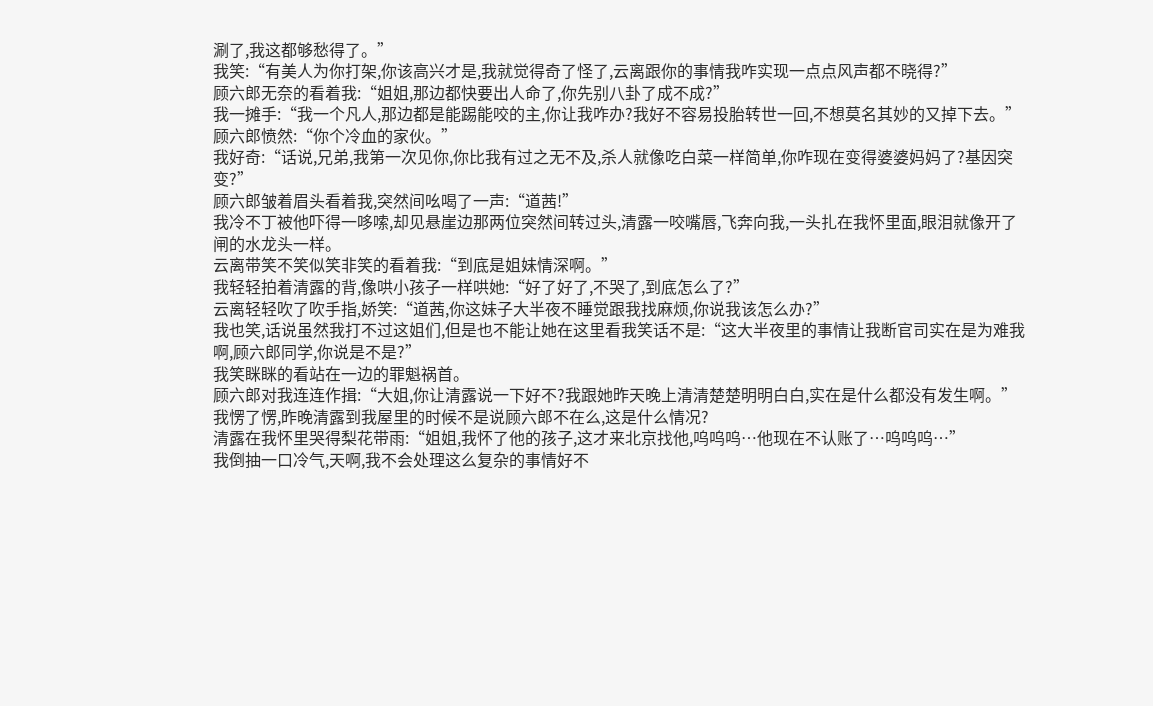涮了,我这都够愁得了。”
我笑:“有美人为你打架,你该高兴才是,我就觉得奇了怪了,云离跟你的事情我咋实现一点点风声都不晓得?”
顾六郎无奈的看着我:“姐姐,那边都快要出人命了,你先别八卦了成不成?”
我一摊手:“我一个凡人,那边都是能踢能咬的主,你让我咋办?我好不容易投胎转世一回,不想莫名其妙的又掉下去。”
顾六郎愤然:“你个冷血的家伙。”
我好奇:“话说,兄弟,我第一次见你,你比我有过之无不及,杀人就像吃白菜一样简单,你咋现在变得婆婆妈妈了?基因突变?”
顾六郎皱着眉头看着我,突然间吆喝了一声:“道茜!”
我冷不丁被他吓得一哆嗦,却见悬崖边那两位突然间转过头,清露一咬嘴唇,飞奔向我,一头扎在我怀里面,眼泪就像开了闸的水龙头一样。
云离带笑不笑似笑非笑的看着我:“到底是姐妹情深啊。”
我轻轻拍着清露的背,像哄小孩子一样哄她:“好了好了,不哭了,到底怎么了?”
云离轻轻吹了吹手指,娇笑:“道茜,你这妹子大半夜不睡觉跟我找麻烦,你说我该怎么办?”
我也笑,话说虽然我打不过这姐们,但是也不能让她在这里看我笑话不是:“这大半夜里的事情让我断官司实在是为难我啊,顾六郎同学,你说是不是?”
我笑眯眯的看站在一边的罪魁祸首。
顾六郎对我连连作揖:“大姐,你让清露说一下好不?我跟她昨天晚上清清楚楚明明白白,实在是什么都没有发生啊。”
我愣了愣,昨晚清露到我屋里的时候不是说顾六郎不在么,这是什么情况?
清露在我怀里哭得梨花带雨:“姐姐,我怀了他的孩子,这才来北京找他,呜呜呜…他现在不认账了…呜呜呜…”
我倒抽一口冷气,天啊,我不会处理这么复杂的事情好不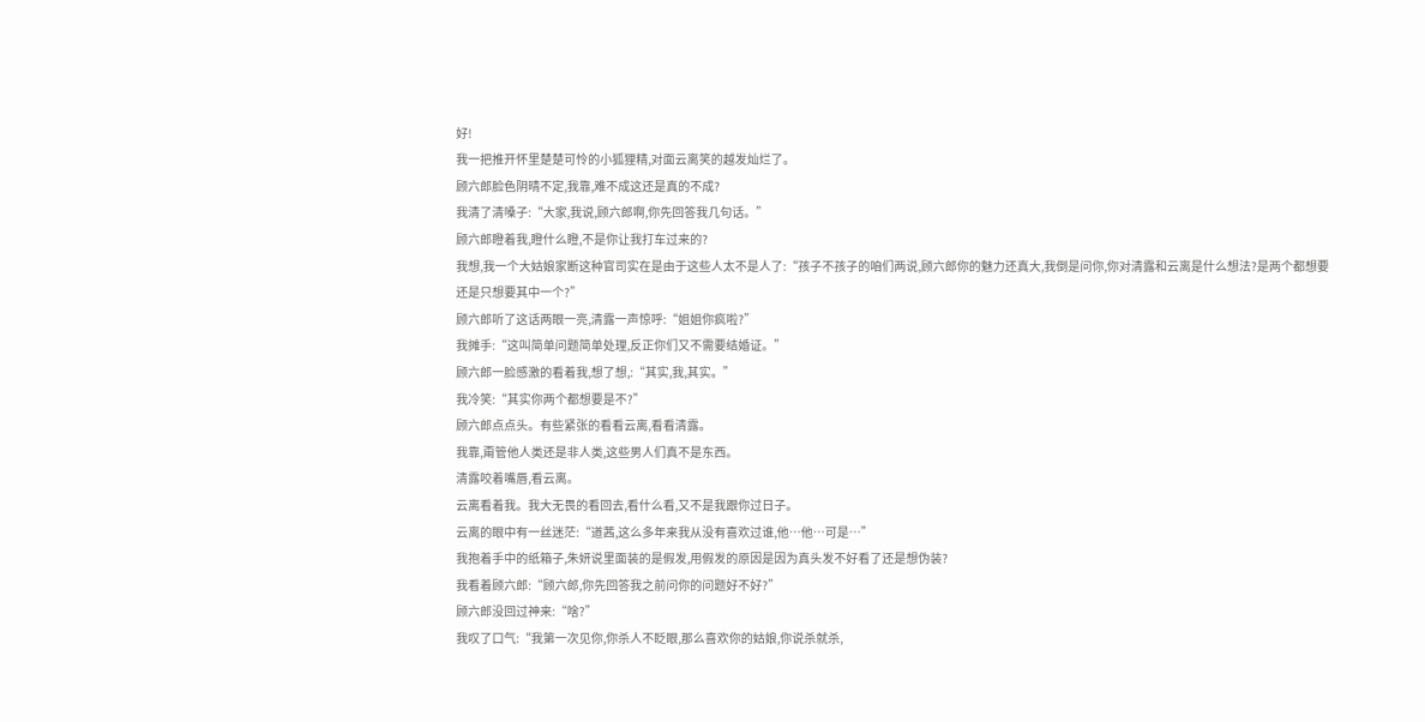好!
我一把推开怀里楚楚可怜的小狐狸精,对面云离笑的越发灿烂了。
顾六郎脸色阴晴不定,我靠,难不成这还是真的不成?
我清了清嗓子:“大家,我说,顾六郎啊,你先回答我几句话。”
顾六郎瞪着我,瞪什么瞪,不是你让我打车过来的?
我想,我一个大姑娘家断这种官司实在是由于这些人太不是人了:“孩子不孩子的咱们两说,顾六郎你的魅力还真大,我倒是问你,你对清露和云离是什么想法?是两个都想要还是只想要其中一个?”
顾六郎听了这话两眼一亮,清露一声惊呼:“姐姐你疯啦?”
我摊手:“这叫简单问题简单处理,反正你们又不需要结婚证。”
顾六郎一脸感激的看着我,想了想,:“其实,我,其实。”
我冷笑:“其实你两个都想要是不?”
顾六郎点点头。有些紧张的看看云离,看看清露。
我靠,甭管他人类还是非人类,这些男人们真不是东西。
清露咬着嘴唇,看云离。
云离看着我。我大无畏的看回去,看什么看,又不是我跟你过日子。
云离的眼中有一丝迷茫:“道茜,这么多年来我从没有喜欢过谁,他…他…可是…”
我抱着手中的纸箱子,朱妍说里面装的是假发,用假发的原因是因为真头发不好看了还是想伪装?
我看着顾六郎:“顾六郎,你先回答我之前问你的问题好不好?”
顾六郎没回过神来:“啥?”
我叹了口气:“我第一次见你,你杀人不眨眼,那么喜欢你的姑娘,你说杀就杀,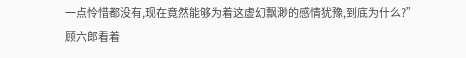一点怜惜都没有,现在竟然能够为着这虚幻飘渺的感情犹豫,到底为什么?”
顾六郎看着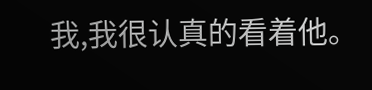我,我很认真的看着他。